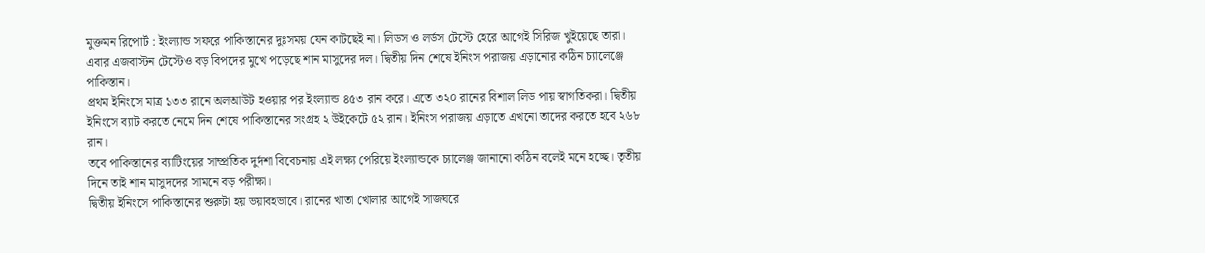মুক্তমন রিপোর্ট : ইংল্যান্ড সফরে পাকিস্তানের দুঃসময় যেন কাটছেই না। লিডস ও লর্ডস টেস্টে হেরে আগেই সিরিজ খুইয়েছে তারা। এবার এজবাস্টন টেস্টেও বড় বিপদের মুখে পড়েছে শান মাসুদের দল। দ্বিতীয় দিন শেষে ইনিংস পরাজয় এড়ানোর কঠিন চ্যালেঞ্জে পাকিস্তান।
প্রথম ইনিংসে মাত্র ১৩৩ রানে অলআউট হওয়ার পর ইংল্যান্ড ৪৫৩ রান করে। এতে ৩২০ রানের বিশাল লিড পায় স্বাগতিকরা। দ্বিতীয় ইনিংসে ব্যাট করতে নেমে দিন শেষে পাকিস্তানের সংগ্রহ ২ উইকেটে ৫২ রান। ইনিংস পরাজয় এড়াতে এখনো তাদের করতে হবে ২৬৮ রান।
তবে পাকিস্তানের ব্যাটিংয়ের সাম্প্রতিক দুর্দশা বিবেচনায় এই লক্ষ্য পেরিয়ে ইংল্যান্ডকে চ্যালেঞ্জ জানানো কঠিন বলেই মনে হচ্ছে। তৃতীয় দিনে তাই শান মাসুদদের সামনে বড় পরীক্ষা।
দ্বিতীয় ইনিংসে পাকিস্তানের শুরুটা হয় ভয়াবহভাবে। রানের খাতা খোলার আগেই সাজঘরে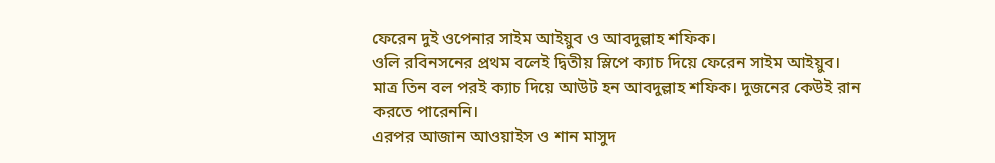ফেরেন দুই ওপেনার সাইম আইয়ুব ও আবদুল্লাহ শফিক।
ওলি রবিনসনের প্রথম বলেই দ্বিতীয় স্লিপে ক্যাচ দিয়ে ফেরেন সাইম আইয়ুব। মাত্র তিন বল পরই ক্যাচ দিয়ে আউট হন আবদুল্লাহ শফিক। দুজনের কেউই রান করতে পারেননি।
এরপর আজান আওয়াইস ও শান মাসুদ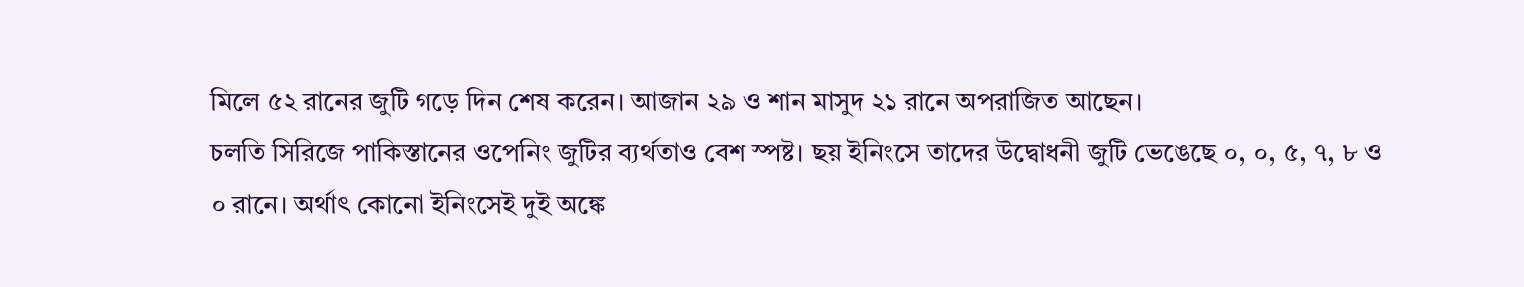মিলে ৫২ রানের জুটি গড়ে দিন শেষ করেন। আজান ২৯ ও শান মাসুদ ২১ রানে অপরাজিত আছেন।
চলতি সিরিজে পাকিস্তানের ওপেনিং জুটির ব্যর্থতাও বেশ স্পষ্ট। ছয় ইনিংসে তাদের উদ্বোধনী জুটি ভেঙেছে ০, ০, ৫, ৭, ৮ ও ০ রানে। অর্থাৎ কোনো ইনিংসেই দুই অঙ্কে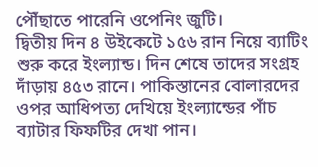পৌঁছাতে পারেনি ওপেনিং জুটি।
দ্বিতীয় দিন ৪ উইকেটে ১৫৬ রান নিয়ে ব্যাটিং শুরু করে ইংল্যান্ড। দিন শেষে তাদের সংগ্রহ দাঁড়ায় ৪৫৩ রানে। পাকিস্তানের বোলারদের ওপর আধিপত্য দেখিয়ে ইংল্যান্ডের পাঁচ ব্যাটার ফিফটির দেখা পান।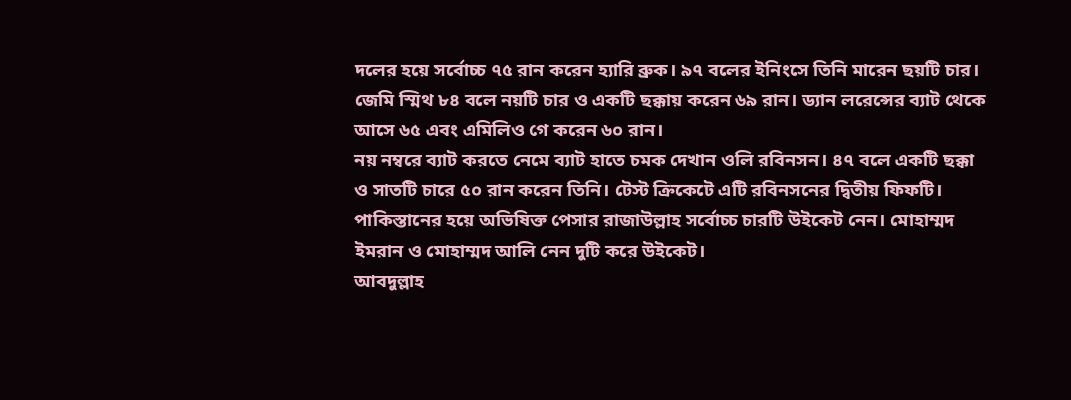দলের হয়ে সর্বোচ্চ ৭৫ রান করেন হ্যারি ব্রুক। ৯৭ বলের ইনিংসে তিনি মারেন ছয়টি চার। জেমি স্মিথ ৮৪ বলে নয়টি চার ও একটি ছক্কায় করেন ৬৯ রান। ড্যান লরেন্সের ব্যাট থেকে আসে ৬৫ এবং এমিলিও গে করেন ৬০ রান।
নয় নম্বরে ব্যাট করতে নেমে ব্যাট হাতে চমক দেখান ওলি রবিনসন। ৪৭ বলে একটি ছক্কা ও সাতটি চারে ৫০ রান করেন তিনি। টেস্ট ক্রিকেটে এটি রবিনসনের দ্বিতীয় ফিফটি।
পাকিস্তানের হয়ে অভিষিক্ত পেসার রাজাউল্লাহ সর্বোচ্চ চারটি উইকেট নেন। মোহাম্মদ ইমরান ও মোহাম্মদ আলি নেন দুটি করে উইকেট।
আবদুল্লাহ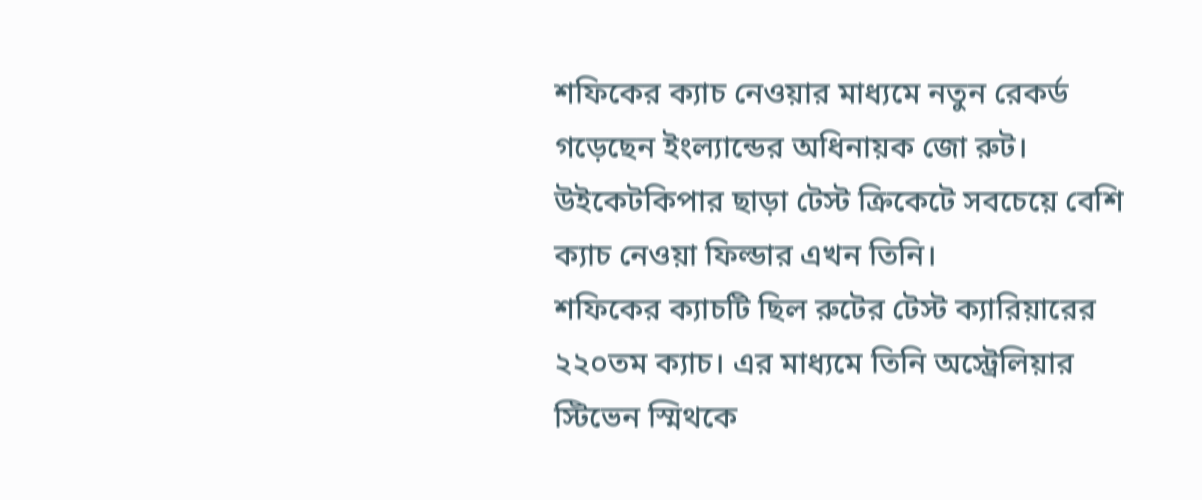শফিকের ক্যাচ নেওয়ার মাধ্যমে নতুন রেকর্ড গড়েছেন ইংল্যান্ডের অধিনায়ক জো রুট। উইকেটকিপার ছাড়া টেস্ট ক্রিকেটে সবচেয়ে বেশি ক্যাচ নেওয়া ফিল্ডার এখন তিনি।
শফিকের ক্যাচটি ছিল রুটের টেস্ট ক্যারিয়ারের ২২০তম ক্যাচ। এর মাধ্যমে তিনি অস্ট্রেলিয়ার স্টিভেন স্মিথকে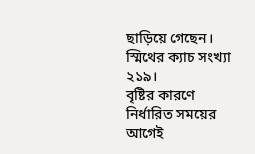ছাড়িয়ে গেছেন। স্মিথের ক্যাচ সংখ্যা ২১৯।
বৃষ্টির কারণে নির্ধারিত সময়ের আগেই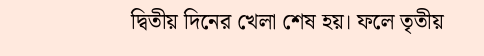দ্বিতীয় দিনের খেলা শেষ হয়। ফলে তৃতীয়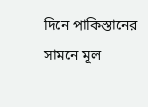দিনে পাকিস্তানের সামনে মূল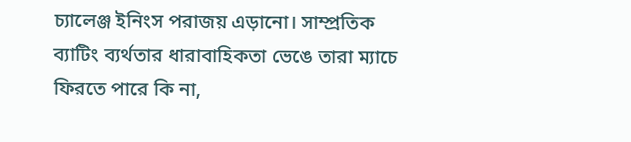চ্যালেঞ্জ ইনিংস পরাজয় এড়ানো। সাম্প্রতিক ব্যাটিং ব্যর্থতার ধারাবাহিকতা ভেঙে তারা ম্যাচে ফিরতে পারে কি না,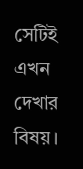সেটিই এখন দেখার বিষয়।